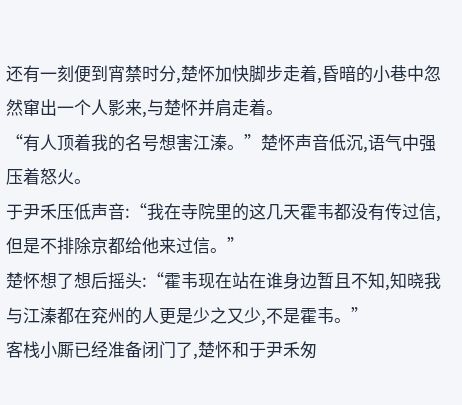还有一刻便到宵禁时分,楚怀加快脚步走着,昏暗的小巷中忽然窜出一个人影来,与楚怀并肩走着。
“有人顶着我的名号想害江溱。”楚怀声音低沉,语气中强压着怒火。
于尹禾压低声音:“我在寺院里的这几天霍韦都没有传过信,但是不排除京都给他来过信。”
楚怀想了想后摇头:“霍韦现在站在谁身边暂且不知,知晓我与江溱都在兖州的人更是少之又少,不是霍韦。”
客栈小厮已经准备闭门了,楚怀和于尹禾匆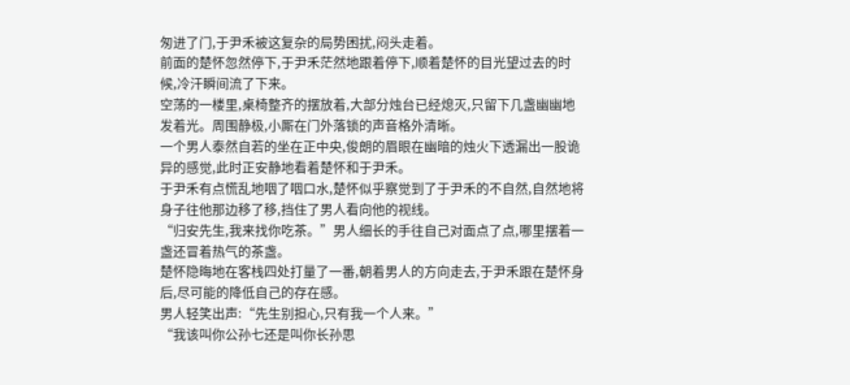匆进了门,于尹禾被这复杂的局势困扰,闷头走着。
前面的楚怀忽然停下,于尹禾茫然地跟着停下,顺着楚怀的目光望过去的时候,冷汗瞬间流了下来。
空荡的一楼里,桌椅整齐的摆放着,大部分烛台已经熄灭,只留下几盏幽幽地发着光。周围静极,小厮在门外落锁的声音格外清晰。
一个男人泰然自若的坐在正中央,俊朗的眉眼在幽暗的烛火下透漏出一股诡异的感觉,此时正安静地看着楚怀和于尹禾。
于尹禾有点慌乱地咽了咽口水,楚怀似乎察觉到了于尹禾的不自然,自然地将身子往他那边移了移,挡住了男人看向他的视线。
“归安先生,我来找你吃茶。”男人细长的手往自己对面点了点,哪里摆着一盏还冒着热气的茶盏。
楚怀隐晦地在客栈四处打量了一番,朝着男人的方向走去,于尹禾跟在楚怀身后,尽可能的降低自己的存在感。
男人轻笑出声:“先生别担心,只有我一个人来。”
“我该叫你公孙七还是叫你长孙思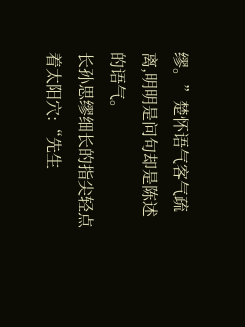缪。”楚怀语气客气疏离,明明是问句却是陈述的语气。
长孙思缪细长的指尖轻点着太阳穴:“先生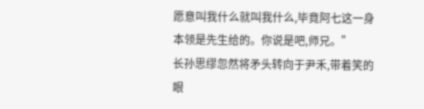愿意叫我什么就叫我什么,毕竟阿七这一身本领是先生给的。你说是吧,师兄。”
长孙思缪忽然将矛头转向于尹禾,带着笑的眼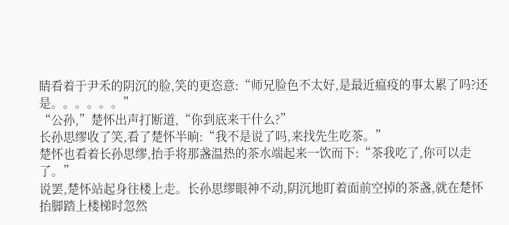睛看着于尹禾的阴沉的脸,笑的更恣意:“师兄脸色不太好,是最近瘟疫的事太累了吗?还是。。。。。。”
“公孙,”楚怀出声打断道,“你到底来干什么?”
长孙思缪收了笑,看了楚怀半晌:“我不是说了吗,来找先生吃茶。”
楚怀也看着长孙思缪,抬手将那盏温热的茶水端起来一饮而下:“茶我吃了,你可以走了。”
说罢,楚怀站起身往楼上走。长孙思缪眼神不动,阴沉地盯着面前空掉的茶盏,就在楚怀抬脚踏上楼梯时忽然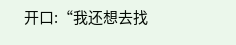开口:“我还想去找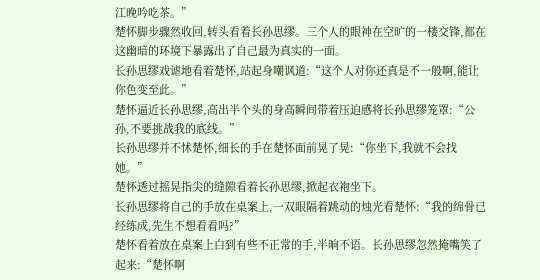江晚吟吃茶。”
楚怀脚步骤然收回,转头看着长孙思缪。三个人的眼神在空旷的一楼交锋,都在这幽暗的环境下暴露出了自己最为真实的一面。
长孙思缪戏谑地看着楚怀,站起身嘲讽道:“这个人对你还真是不一般啊,能让你色变至此。”
楚怀逼近长孙思缪,高出半个头的身高瞬间带着压迫感将长孙思缪笼罩:“公孙,不要挑战我的底线。”
长孙思缪并不怵楚怀,细长的手在楚怀面前晃了晃:“你坐下,我就不会找她。”
楚怀透过摇晃指尖的缝隙看着长孙思缪,掀起衣袍坐下。
长孙思缪将自己的手放在桌案上,一双眼隔着跳动的烛光看楚怀:“我的绵骨已经练成,先生不想看看吗?”
楚怀看着放在桌案上白到有些不正常的手,半晌不语。长孙思缪忽然掩嘴笑了起来:“楚怀啊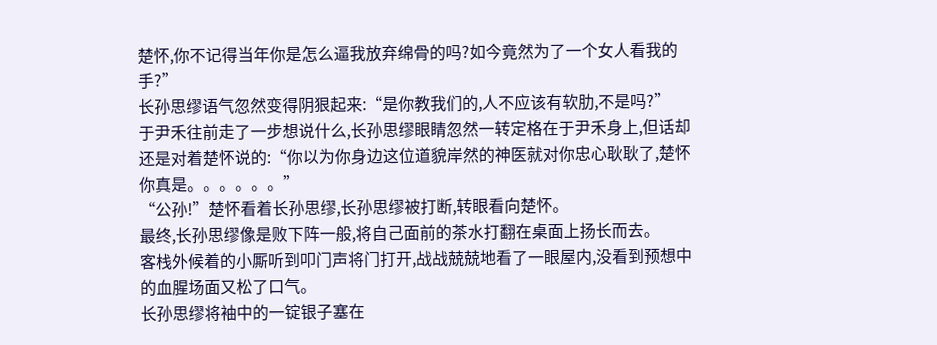楚怀,你不记得当年你是怎么逼我放弃绵骨的吗?如今竟然为了一个女人看我的手?”
长孙思缪语气忽然变得阴狠起来:“是你教我们的,人不应该有软肋,不是吗?”
于尹禾往前走了一步想说什么,长孙思缪眼睛忽然一转定格在于尹禾身上,但话却还是对着楚怀说的:“你以为你身边这位道貌岸然的神医就对你忠心耿耿了,楚怀你真是。。。。。。”
“公孙!”楚怀看着长孙思缪,长孙思缪被打断,转眼看向楚怀。
最终,长孙思缪像是败下阵一般,将自己面前的茶水打翻在桌面上扬长而去。
客栈外候着的小厮听到叩门声将门打开,战战兢兢地看了一眼屋内,没看到预想中的血腥场面又松了口气。
长孙思缪将袖中的一锭银子塞在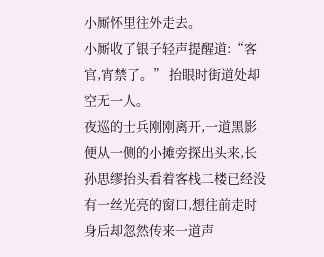小厮怀里往外走去。
小厮收了银子轻声提醒道:“客官,宵禁了。” 抬眼时街道处却空无一人。
夜巡的士兵刚刚离开,一道黑影便从一侧的小摊旁探出头来,长孙思缪抬头看着客栈二楼已经没有一丝光亮的窗口,想往前走时身后却忽然传来一道声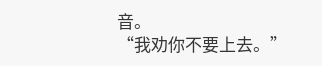音。
“我劝你不要上去。”